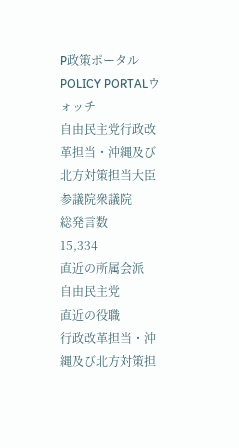P政策ポータルPOLICY PORTALウォッチ
自由民主党行政改革担当・沖縄及び北方対策担当大臣参議院衆議院
総発言数
15,334
直近の所属会派
自由民主党
直近の役職
行政改革担当・沖縄及び北方対策担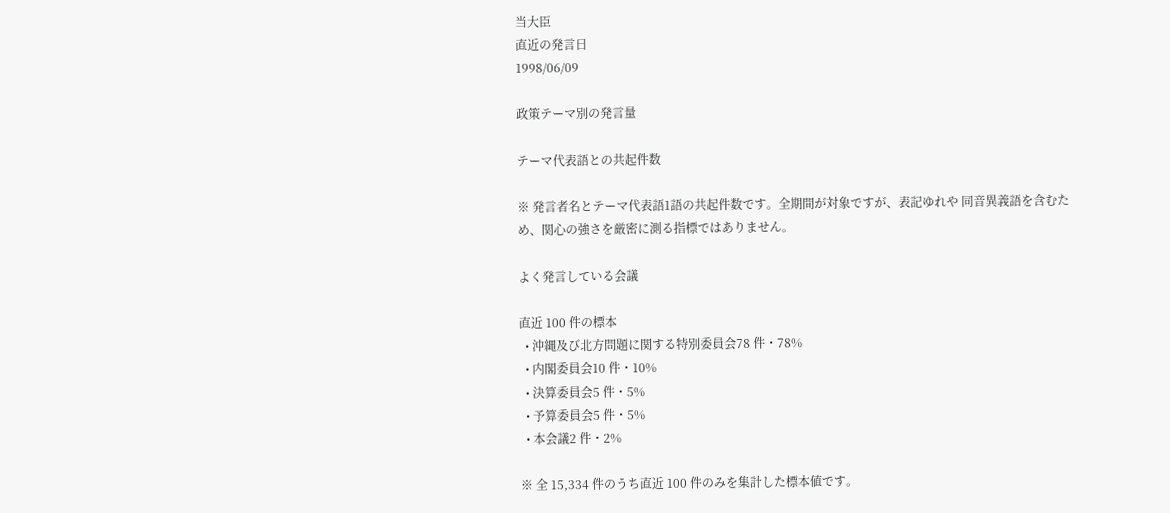当大臣
直近の発言日
1998/06/09

政策テーマ別の発言量

テーマ代表語との共起件数

※ 発言者名とテーマ代表語1語の共起件数です。全期間が対象ですが、表記ゆれや 同音異義語を含むため、関心の強さを厳密に測る指標ではありません。

よく発言している会議

直近 100 件の標本
  • 沖縄及び北方問題に関する特別委員会78 件・78%
  • 内閣委員会10 件・10%
  • 決算委員会5 件・5%
  • 予算委員会5 件・5%
  • 本会議2 件・2%

※ 全 15,334 件のうち直近 100 件のみを集計した標本値です。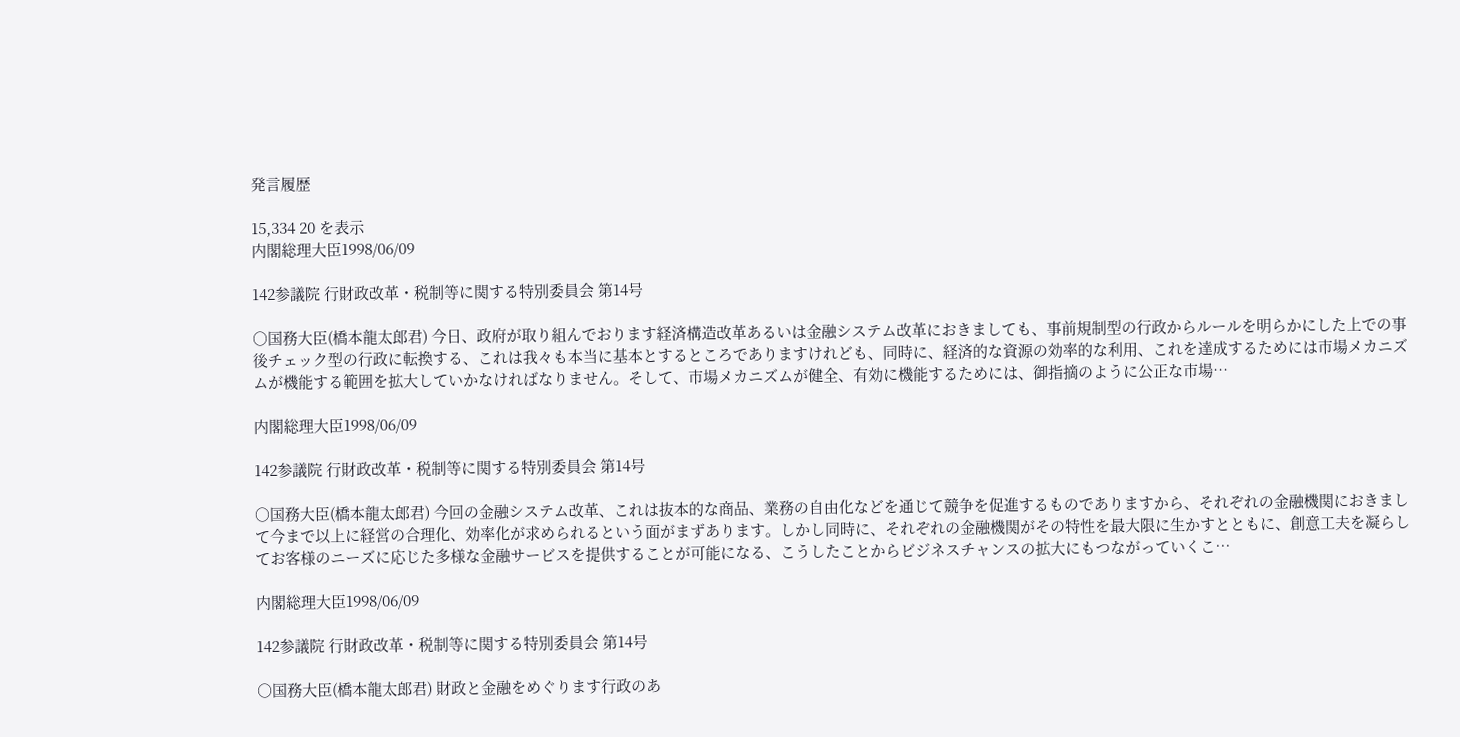発言履歴

15,334 20 を表示
内閣総理大臣1998/06/09

142参議院 行財政改革・税制等に関する特別委員会 第14号

○国務大臣(橋本龍太郎君) 今日、政府が取り組んでおります経済構造改革あるいは金融システム改革におきましても、事前規制型の行政からルールを明らかにした上での事後チェック型の行政に転換する、これは我々も本当に基本とするところでありますけれども、同時に、経済的な資源の効率的な利用、これを達成するためには市場メカニズムが機能する範囲を拡大していかなければなりません。そして、市場メカニズムが健全、有効に機能するためには、御指摘のように公正な市場…

内閣総理大臣1998/06/09

142参議院 行財政改革・税制等に関する特別委員会 第14号

○国務大臣(橋本龍太郎君) 今回の金融システム改革、これは抜本的な商品、業務の自由化などを通じて競争を促進するものでありますから、それぞれの金融機関におきまして今まで以上に経営の合理化、効率化が求められるという面がまずあります。しかし同時に、それぞれの金融機関がその特性を最大限に生かすとともに、創意工夫を凝らしてお客様のニーズに応じた多様な金融サービスを提供することが可能になる、こうしたことからビジネスチャンスの拡大にもつながっていくこ…

内閣総理大臣1998/06/09

142参議院 行財政改革・税制等に関する特別委員会 第14号

○国務大臣(橋本龍太郎君) 財政と金融をめぐります行政のあ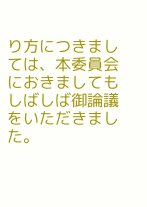り方につきましては、本委員会におきましてもしばしば御論議をいただきました。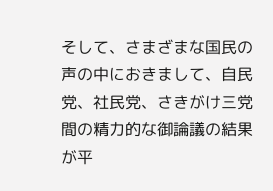そして、さまざまな国民の声の中におきまして、自民党、社民党、さきがけ三党間の精力的な御論議の結果が平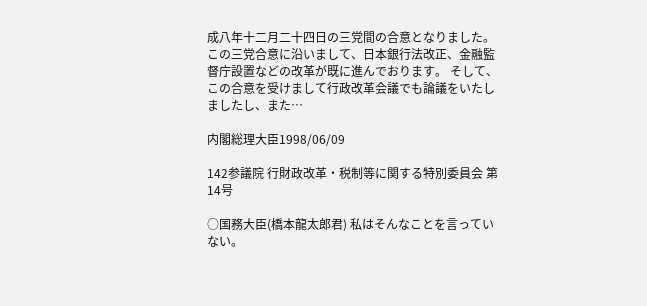成八年十二月二十四日の三党間の合意となりました。この三党合意に沿いまして、日本銀行法改正、金融監督庁設置などの改革が既に進んでおります。 そして、この合意を受けまして行政改革会議でも論議をいたしましたし、また…

内閣総理大臣1998/06/09

142参議院 行財政改革・税制等に関する特別委員会 第14号

○国務大臣(橋本龍太郎君) 私はそんなことを言っていない。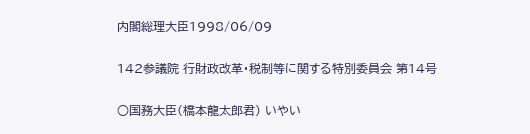内閣総理大臣1998/06/09

142参議院 行財政改革・税制等に関する特別委員会 第14号

○国務大臣(橋本龍太郎君) いやい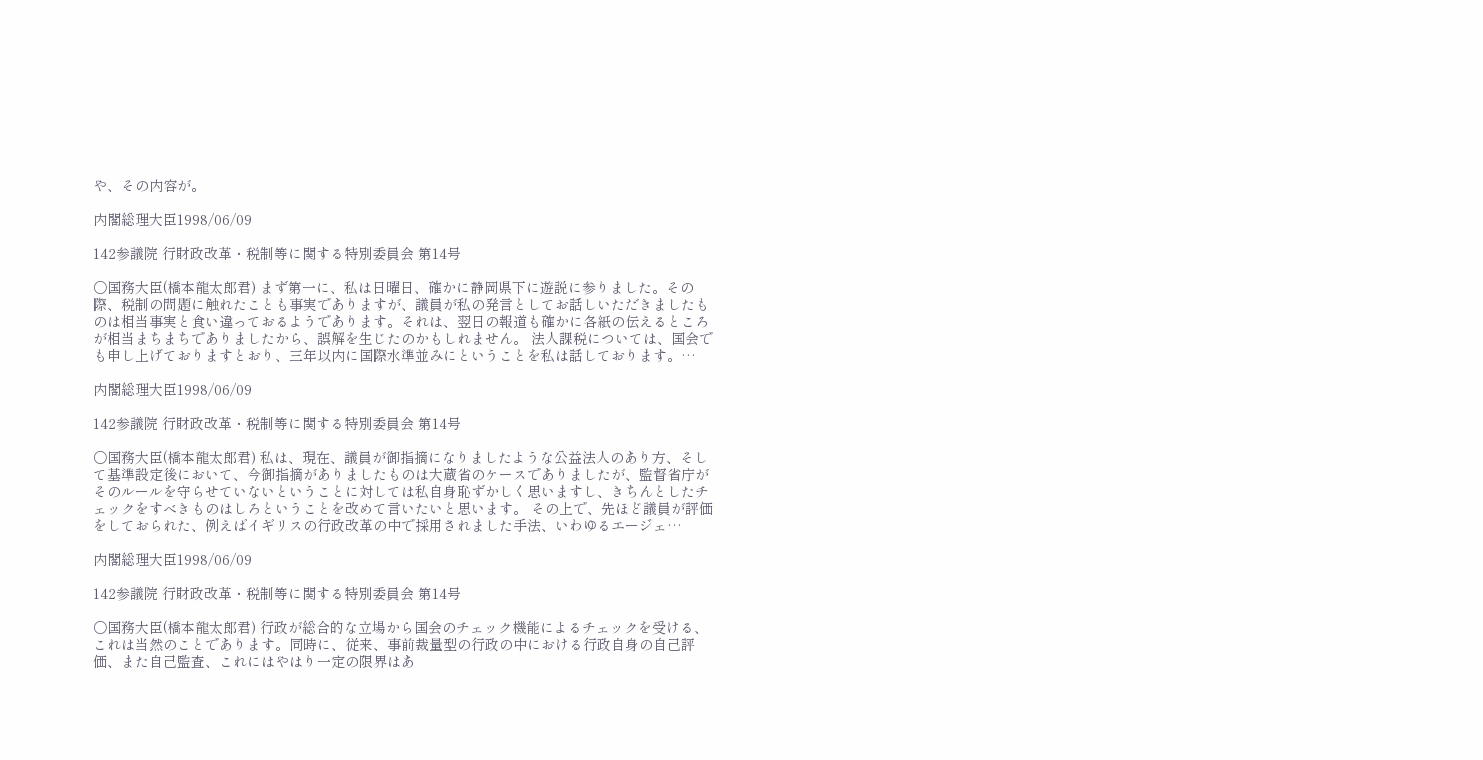や、その内容が。

内閣総理大臣1998/06/09

142参議院 行財政改革・税制等に関する特別委員会 第14号

○国務大臣(橋本龍太郎君) まず第一に、私は日曜日、確かに静岡県下に遊説に参りました。その際、税制の問題に触れたことも事実でありますが、議員が私の発言としてお話しいただきましたものは相当事実と食い違っておるようであります。それは、翌日の報道も確かに各紙の伝えるところが相当まちまちでありましたから、誤解を生じたのかもしれません。 法人課税については、国会でも申し上げておりますとおり、三年以内に国際水準並みにということを私は話しております。…

内閣総理大臣1998/06/09

142参議院 行財政改革・税制等に関する特別委員会 第14号

○国務大臣(橋本龍太郎君) 私は、現在、議員が御指摘になりましたような公益法人のあり方、そして基準設定後において、今御指摘がありましたものは大蔵省のケースでありましたが、監督省庁がそのルールを守らせていないということに対しては私自身恥ずかしく思いますし、きちんとしたチェックをすべきものはしろということを改めて言いたいと思います。 その上で、先ほど議員が評価をしておられた、例えばイギリスの行政改革の中で採用されました手法、いわゆるエージェ…

内閣総理大臣1998/06/09

142参議院 行財政改革・税制等に関する特別委員会 第14号

○国務大臣(橋本龍太郎君) 行政が総合的な立場から国会のチェック機能によるチェックを受ける、これは当然のことであります。同時に、従来、事前裁量型の行政の中における行政自身の自己評価、また自己監査、これにはやはり一定の限界はあ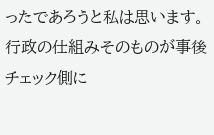ったであろうと私は思います。 行政の仕組みそのものが事後チェック側に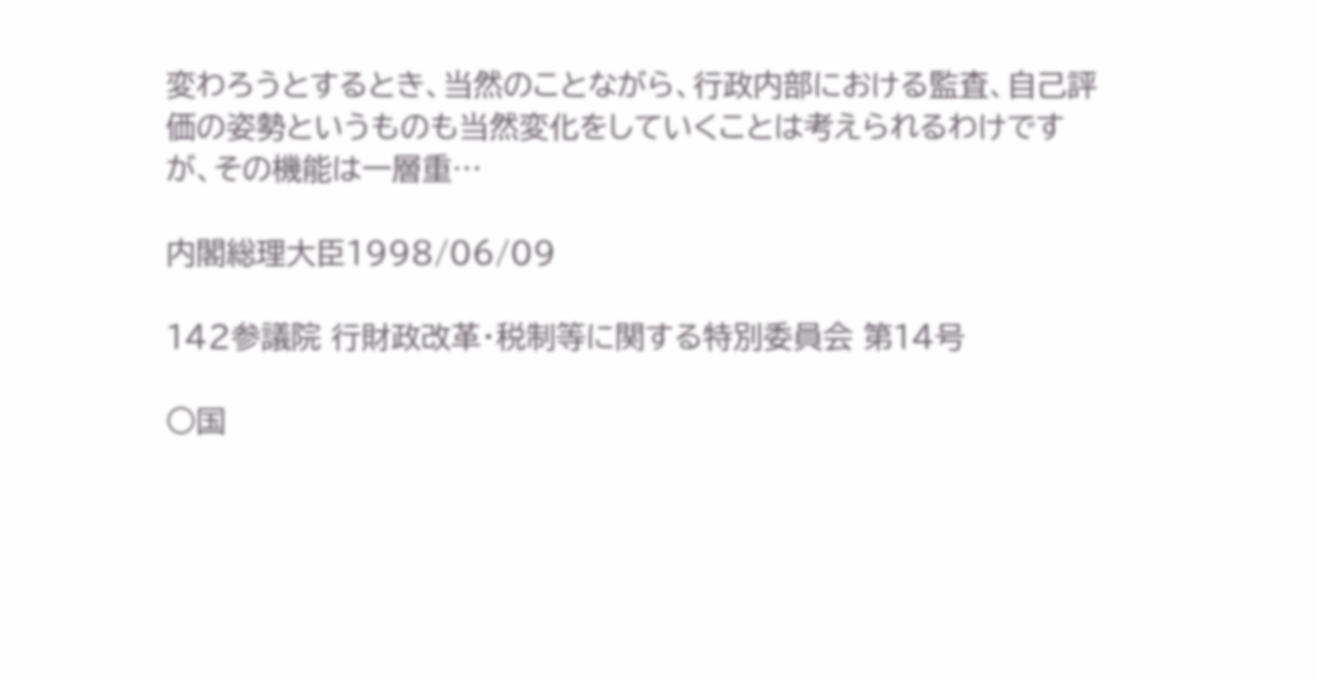変わろうとするとき、当然のことながら、行政内部における監査、自己評価の姿勢というものも当然変化をしていくことは考えられるわけですが、その機能は一層重…

内閣総理大臣1998/06/09

142参議院 行財政改革・税制等に関する特別委員会 第14号

○国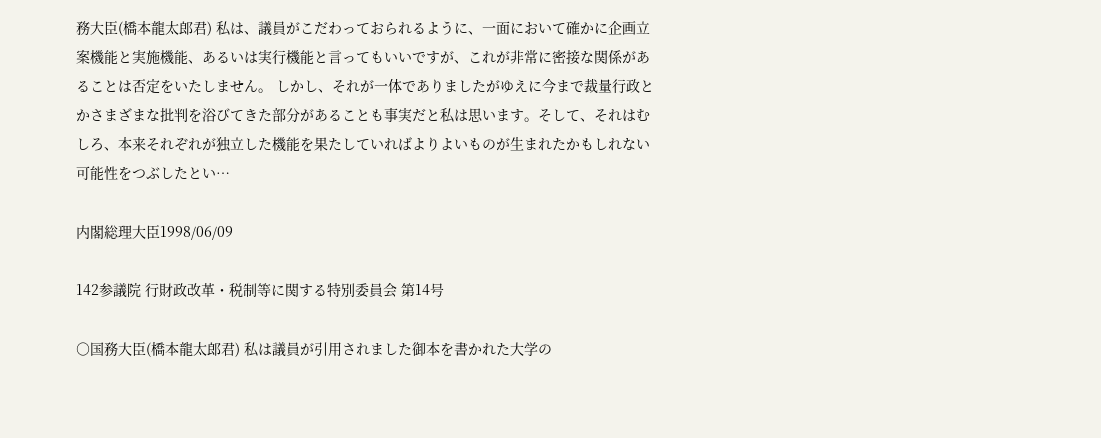務大臣(橋本龍太郎君) 私は、議員がこだわっておられるように、一面において確かに企画立案機能と実施機能、あるいは実行機能と言ってもいいですが、これが非常に密接な関係があることは否定をいたしません。 しかし、それが一体でありましたがゆえに今まで裁量行政とかさまざまな批判を浴びてきた部分があることも事実だと私は思います。そして、それはむしろ、本来それぞれが独立した機能を果たしていればよりよいものが生まれたかもしれない可能性をつぶしたとい…

内閣総理大臣1998/06/09

142参議院 行財政改革・税制等に関する特別委員会 第14号

○国務大臣(橋本龍太郎君) 私は議員が引用されました御本を書かれた大学の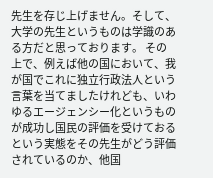先生を存じ上げません。そして、大学の先生というものは学識のある方だと思っております。 その上で、例えば他の国において、我が国でこれに独立行政法人という言葉を当てましたけれども、いわゆるエージェンシー化というものが成功し国民の評価を受けておるという実態をその先生がどう評価されているのか、他国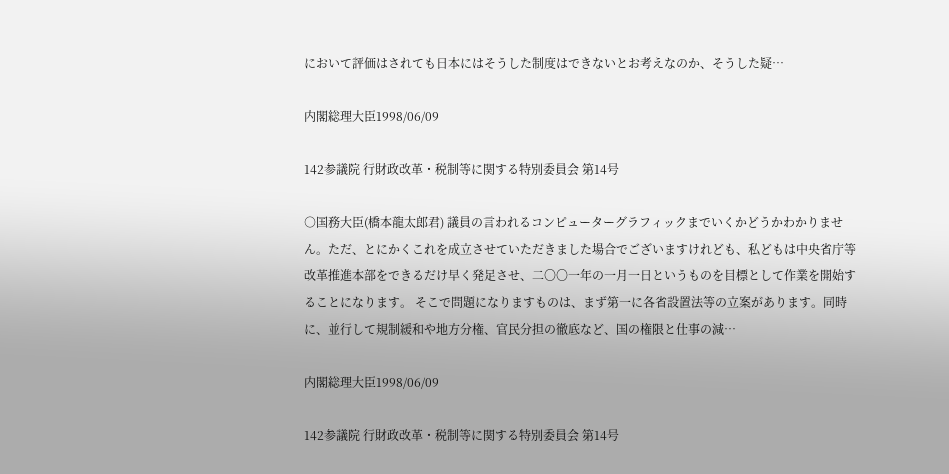において評価はされても日本にはそうした制度はできないとお考えなのか、そうした疑…

内閣総理大臣1998/06/09

142参議院 行財政改革・税制等に関する特別委員会 第14号

○国務大臣(橋本龍太郎君) 議員の言われるコンピューターグラフィックまでいくかどうかわかりません。ただ、とにかくこれを成立させていただきました場合でございますけれども、私どもは中央省庁等改革推進本部をできるだけ早く発足させ、二〇〇一年の一月一日というものを目標として作業を開始することになります。 そこで問題になりますものは、まず第一に各省設置法等の立案があります。同時に、並行して規制緩和や地方分権、官民分担の徹底など、国の権限と仕事の減…

内閣総理大臣1998/06/09

142参議院 行財政改革・税制等に関する特別委員会 第14号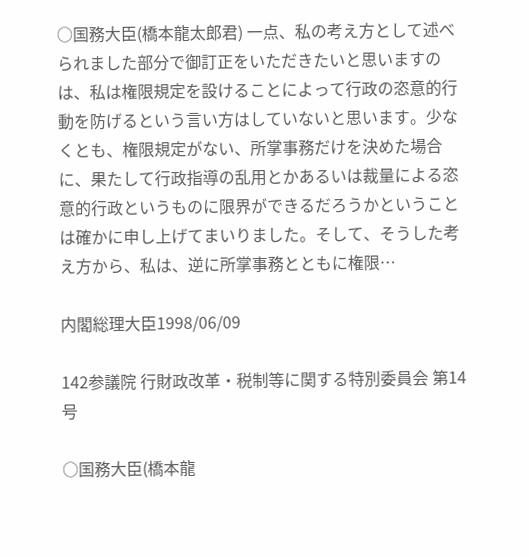○国務大臣(橋本龍太郎君) 一点、私の考え方として述べられました部分で御訂正をいただきたいと思いますのは、私は権限規定を設けることによって行政の恣意的行動を防げるという言い方はしていないと思います。少なくとも、権限規定がない、所掌事務だけを決めた場合に、果たして行政指導の乱用とかあるいは裁量による恣意的行政というものに限界ができるだろうかということは確かに申し上げてまいりました。そして、そうした考え方から、私は、逆に所掌事務とともに権限…

内閣総理大臣1998/06/09

142参議院 行財政改革・税制等に関する特別委員会 第14号

○国務大臣(橋本龍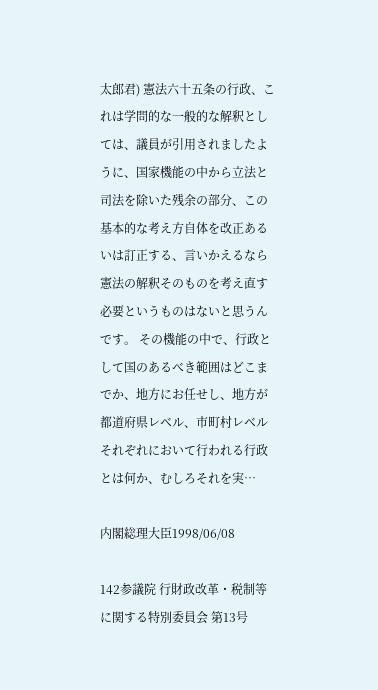太郎君) 憲法六十五条の行政、これは学問的な一般的な解釈としては、議員が引用されましたように、国家機能の中から立法と司法を除いた残余の部分、この基本的な考え方自体を改正あるいは訂正する、言いかえるなら憲法の解釈そのものを考え直す必要というものはないと思うんです。 その機能の中で、行政として国のあるべき範囲はどこまでか、地方にお任せし、地方が都道府県レベル、市町村レベルそれぞれにおいて行われる行政とは何か、むしろそれを実…

内閣総理大臣1998/06/08

142参議院 行財政改革・税制等に関する特別委員会 第13号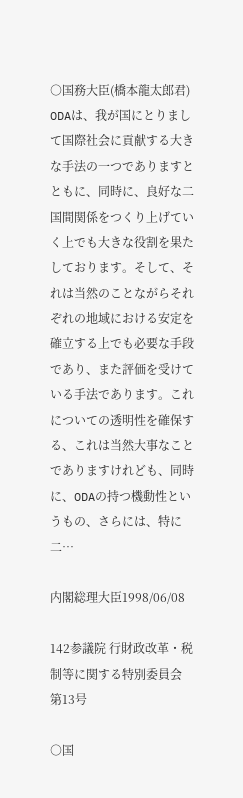○国務大臣(橋本龍太郎君) ODAは、我が国にとりまして国際社会に貢献する大きな手法の一つでありますとともに、同時に、良好な二国間関係をつくり上げていく上でも大きな役割を果たしております。そして、それは当然のことながらそれぞれの地域における安定を確立する上でも必要な手段であり、また評価を受けている手法であります。これについての透明性を確保する、これは当然大事なことでありますけれども、同時に、ODAの持つ機動性というもの、さらには、特に二…

内閣総理大臣1998/06/08

142参議院 行財政改革・税制等に関する特別委員会 第13号

○国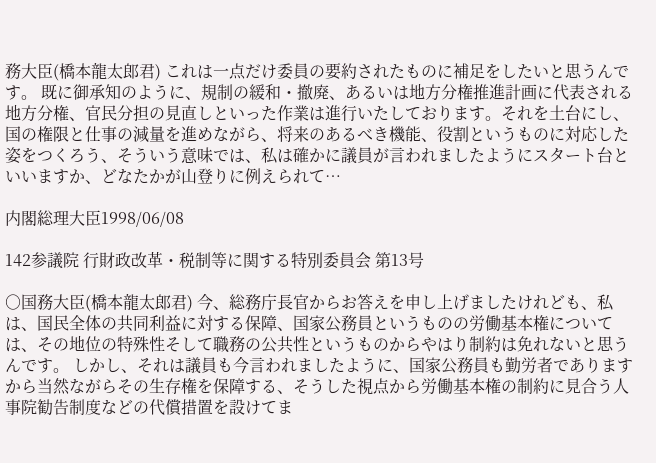務大臣(橋本龍太郎君) これは一点だけ委員の要約されたものに補足をしたいと思うんです。 既に御承知のように、規制の緩和・撤廃、あるいは地方分権推進計画に代表される地方分権、官民分担の見直しといった作業は進行いたしております。それを土台にし、国の権限と仕事の減量を進めながら、将来のあるべき機能、役割というものに対応した姿をつくろう、そういう意味では、私は確かに議員が言われましたようにスタート台といいますか、どなたかが山登りに例えられて…

内閣総理大臣1998/06/08

142参議院 行財政改革・税制等に関する特別委員会 第13号

○国務大臣(橋本龍太郎君) 今、総務庁長官からお答えを申し上げましたけれども、私は、国民全体の共同利益に対する保障、国家公務員というものの労働基本権については、その地位の特殊性そして職務の公共性というものからやはり制約は免れないと思うんです。 しかし、それは議員も今言われましたように、国家公務員も勤労者でありますから当然ながらその生存権を保障する、そうした視点から労働基本権の制約に見合う人事院勧告制度などの代償措置を設けてま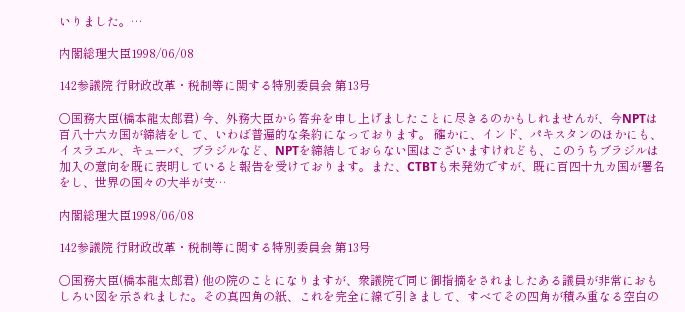いりました。…

内閣総理大臣1998/06/08

142参議院 行財政改革・税制等に関する特別委員会 第13号

○国務大臣(橋本龍太郎君) 今、外務大臣から答弁を申し上げましたことに尽きるのかもしれませんが、今NPTは百八十六カ国が締結をして、いわば普遍的な条約になっております。 確かに、インド、パキスタンのほかにも、イスラエル、キューバ、ブラジルなど、NPTを締結しておらない国はございますけれども、このうちブラジルは加入の意向を既に表明していると報告を受けております。また、CTBTも未発効ですが、既に百四十九カ国が署名をし、世界の国々の大半が支…

内閣総理大臣1998/06/08

142参議院 行財政改革・税制等に関する特別委員会 第13号

○国務大臣(橋本龍太郎君) 他の院のことになりますが、衆議院で同じ御指摘をされましたある議員が非常におもしろい図を示されました。その真四角の紙、これを完全に線で引きまして、すべてその四角が積み重なる空白の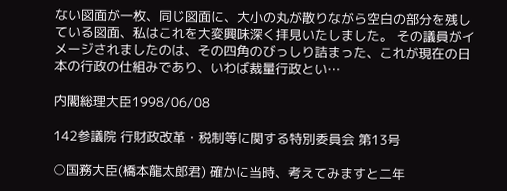ない図面が一枚、同じ図面に、大小の丸が散りながら空白の部分を残している図面、私はこれを大変興味深く拝見いたしました。 その議員がイメージされましたのは、その四角のびっしり詰まった、これが現在の日本の行政の仕組みであり、いわば裁量行政とい…

内閣総理大臣1998/06/08

142参議院 行財政改革・税制等に関する特別委員会 第13号

○国務大臣(橋本龍太郎君) 確かに当時、考えてみますと二年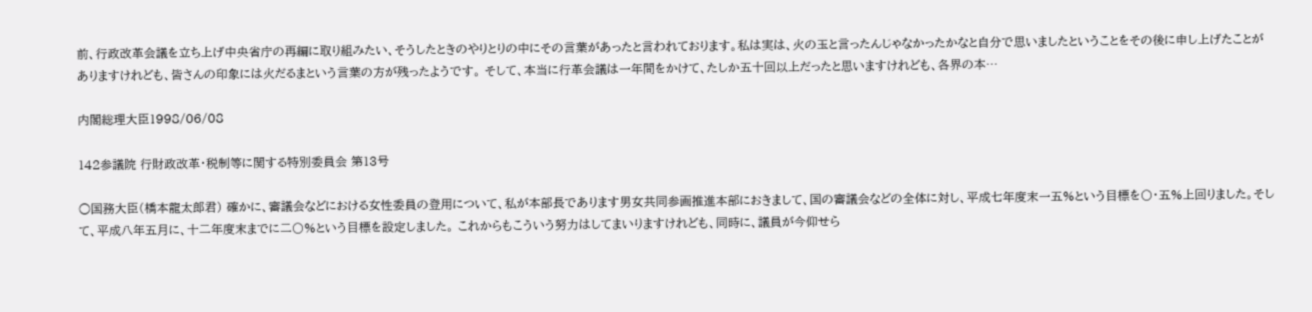前、行政改革会議を立ち上げ中央省庁の再編に取り組みたい、そうしたときのやりとりの中にその言葉があったと言われております。私は実は、火の玉と言ったんじゃなかったかなと自分で思いましたということをその後に申し上げたことがありますけれども、皆さんの印象には火だるまという言葉の方が残ったようです。 そして、本当に行革会議は一年間をかけて、たしか五十回以上だったと思いますけれども、各界の本…

内閣総理大臣1998/06/08

142参議院 行財政改革・税制等に関する特別委員会 第13号

○国務大臣(橋本龍太郎君) 確かに、審議会などにおける女性委員の登用について、私が本部長であります男女共同参画推進本部におきまして、国の審議会などの全体に対し、平成七年度末一五%という目標を〇・五%上回りました。そして、平成八年五月に、十二年度末までに二〇%という目標を設定しました。 これからもこういう努力はしてまいりますけれども、同時に、議員が今仰せら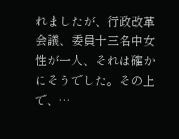れましたが、行政改革会議、委員十三名中女性が一人、それは確かにそうでした。その上で、…